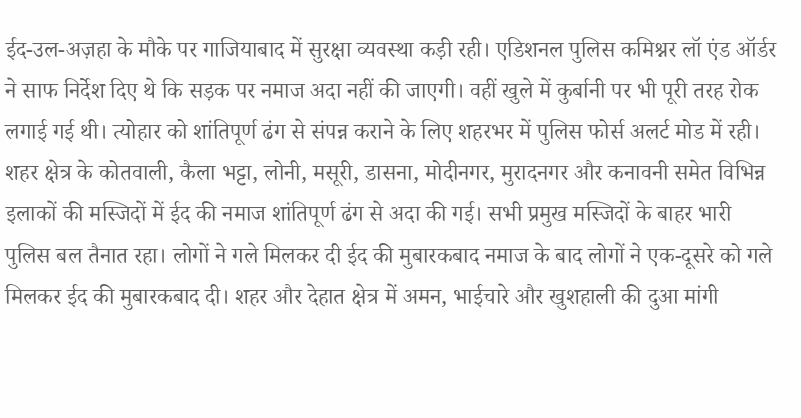ईद-उल-अज़हा के मौके पर गाजियाबाद में सुरक्षा व्यवस्था कड़ी रही। एडिशनल पुलिस कमिश्नर लॉ एंड ऑर्डर ने साफ निर्देश दिए थे कि सड़क पर नमाज अदा नहीं की जाएगी। वहीं खुले में कुर्बानी पर भी पूरी तरह रोक लगाई गई थी। त्योहार को शांतिपूर्ण ढंग से संपन्न कराने के लिए शहरभर में पुलिस फोर्स अलर्ट मोड में रही। शहर क्षेत्र के कोतवाली, कैला भट्टा, लोनी, मसूरी, डासना, मोदीनगर, मुरादनगर और कनावनी समेत विभिन्न इलाकों की मस्जिदों में ईद की नमाज शांतिपूर्ण ढंग से अदा की गई। सभी प्रमुख मस्जिदों के बाहर भारी पुलिस बल तैनात रहा। लोगों ने गले मिलकर दी ईद की मुबारकबाद नमाज के बाद लोगों ने एक-दूसरे को गले मिलकर ईद की मुबारकबाद दी। शहर और देहात क्षेत्र में अमन, भाईचारे और खुशहाली की दुआ मांगी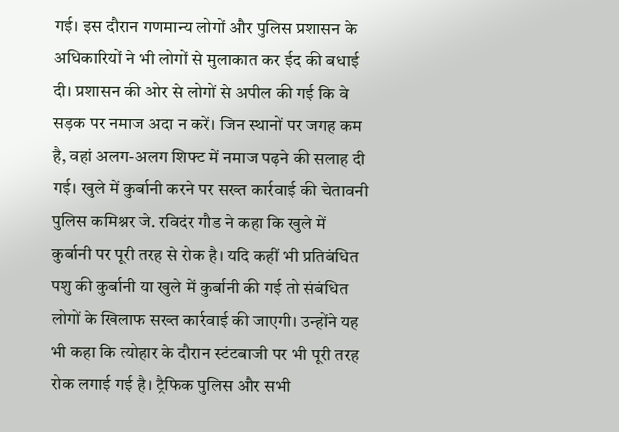गई। इस दौरान गणमान्य लोगों और पुलिस प्रशासन के अधिकारियों ने भी लोगों से मुलाकात कर ईद की बधाई दी। प्रशासन की ओर से लोगों से अपील की गई कि वे सड़क पर नमाज अदा न करें। जिन स्थानों पर जगह कम है, वहां अलग-अलग शिफ्ट में नमाज पढ़ने की सलाह दी गई। खुले में कुर्बानी करने पर सख्त कार्रवाई की चेतावनी पुलिस कमिश्नर जे. रविदंर गौड ने कहा कि खुले में कुर्बानी पर पूरी तरह से रोक है। यदि कहीं भी प्रतिबंधित पशु की कुर्बानी या खुले में कुर्बानी की गई तो संबंधित लोगों के खिलाफ सख्त कार्रवाई की जाएगी। उन्होंने यह भी कहा कि त्योहार के दौरान स्टंटबाजी पर भी पूरी तरह रोक लगाई गई है। ट्रैफिक पुलिस और सभी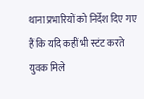थाना प्रभारियों को निर्देश दिए गए हैं कि यदि कहीं भी स्टंट करते युवक मिले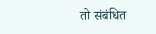तो संबंधित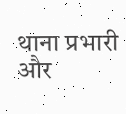थाना प्रभारी और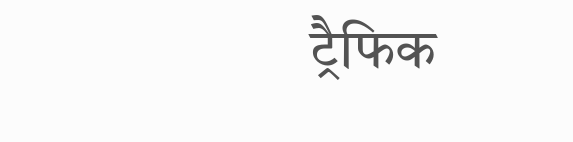ट्रैफिक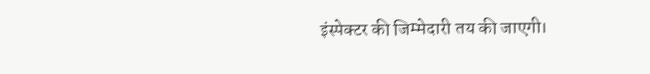इंस्पेक्टर की जिम्मेदारी तय की जाएगी।